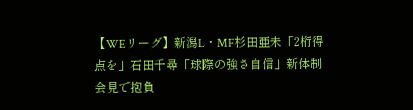【WEリーグ】新潟L・MF杉田亜未「2桁得点を」石田千尋「球際の強さ自信」新体制会見で抱負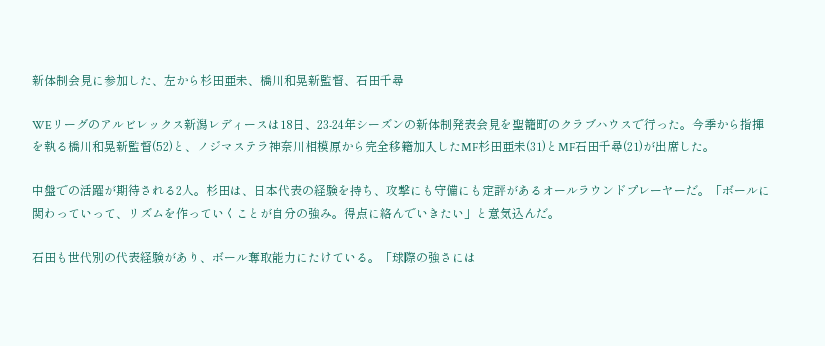新体制会見に参加した、左から杉田亜未、橋川和晃新監督、石田千尋

WEリーグのアルビレックス新潟レディースは18日、23-24年シーズンの新体制発表会見を聖籠町のクラブハウスで行った。今季から指揮を執る橋川和晃新監督(52)と、ノジマステラ神奈川相模原から完全移籍加入したMF杉田亜未(31)とMF石田千尋(21)が出席した。

中盤での活躍が期待される2人。杉田は、日本代表の経験を持ち、攻撃にも守備にも定評があるオールラウンドプレーヤーだ。「ボールに関わっていって、リズムを作っていくことが自分の強み。得点に絡んでいきたい」と意気込んだ。

石田も世代別の代表経験があり、ボール奪取能力にたけている。「球際の強さには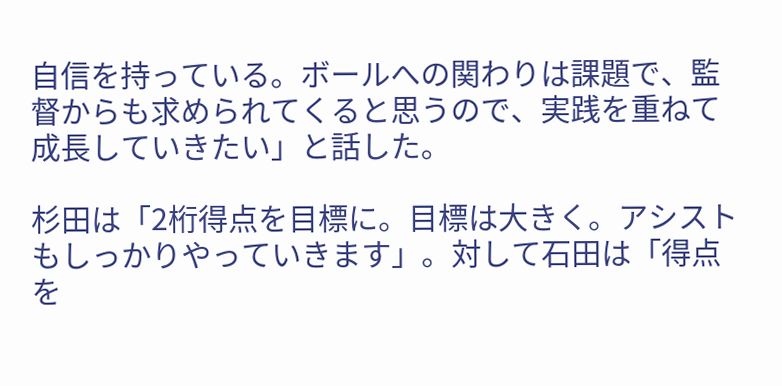自信を持っている。ボールへの関わりは課題で、監督からも求められてくると思うので、実践を重ねて成長していきたい」と話した。

杉田は「2桁得点を目標に。目標は大きく。アシストもしっかりやっていきます」。対して石田は「得点を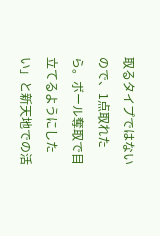取るタイプではないので、1点取れたら。ボール奪取で目立てるようにしたい」と新天地での活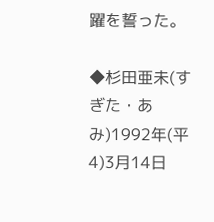躍を誓った。

◆杉田亜未(すぎた・あみ)1992年(平4)3月14日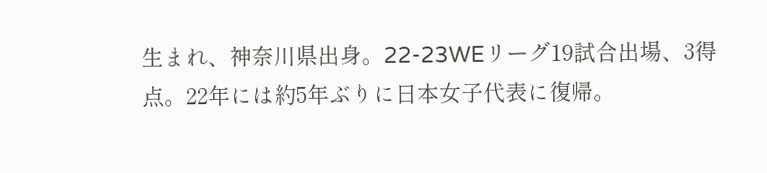生まれ、神奈川県出身。22-23WEリーグ19試合出場、3得点。22年には約5年ぶりに日本女子代表に復帰。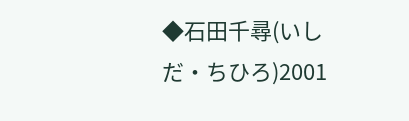◆石田千尋(いしだ・ちひろ)2001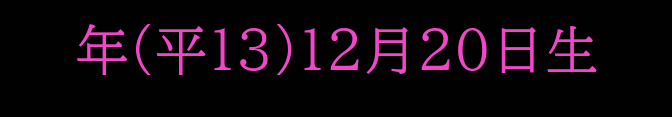年(平13)12月20日生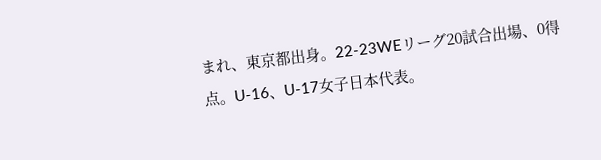まれ、東京都出身。22-23WEリーグ20試合出場、0得点。U-16、U-17女子日本代表。